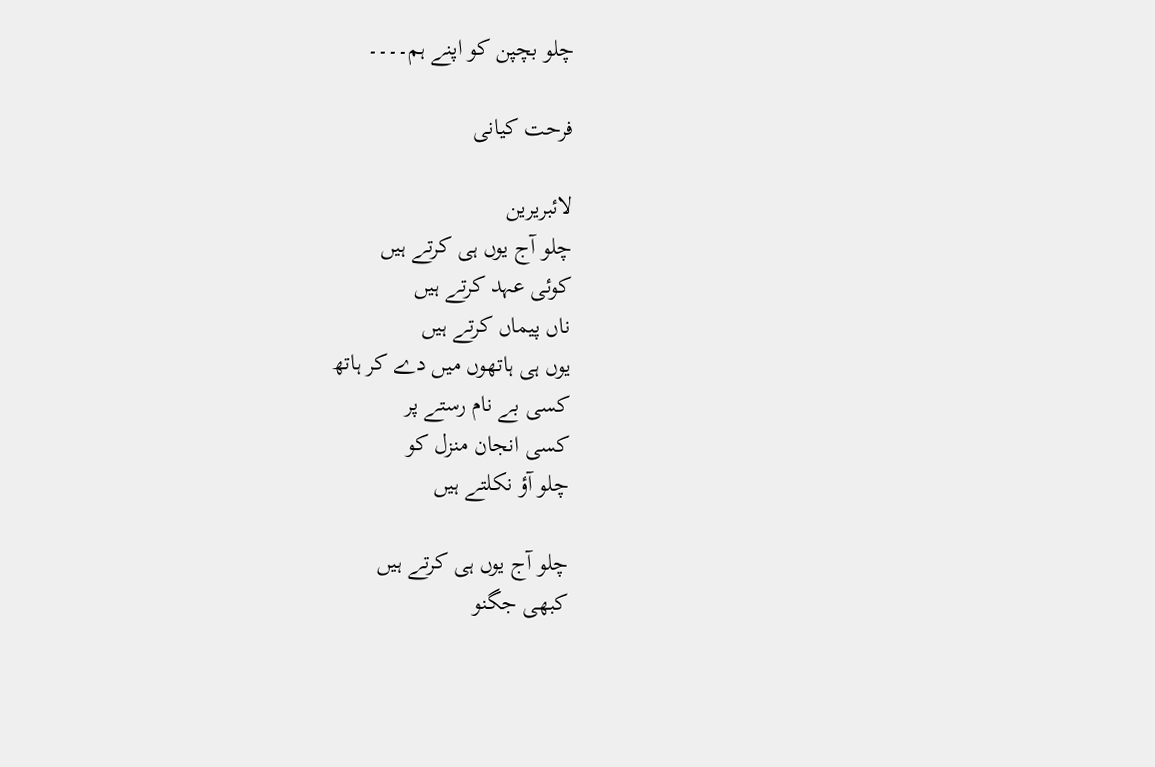چلو بچپن کو اپنے ہم۔۔۔۔

فرحت کیانی

لائبریرین
چلو آج یوں ہی کرتے ہیں
کوئی عہد کرتے ہیں
ناں پیماں کرتے ہیں
یوں ہی ہاتھوں میں دے کر ہاتھ
کسی بے نام رستے پر
کسی انجان منزل کو
چلو آؤ نکلتے ہیں

چلو آج یوں ہی کرتے ہیں
کبھی جگنو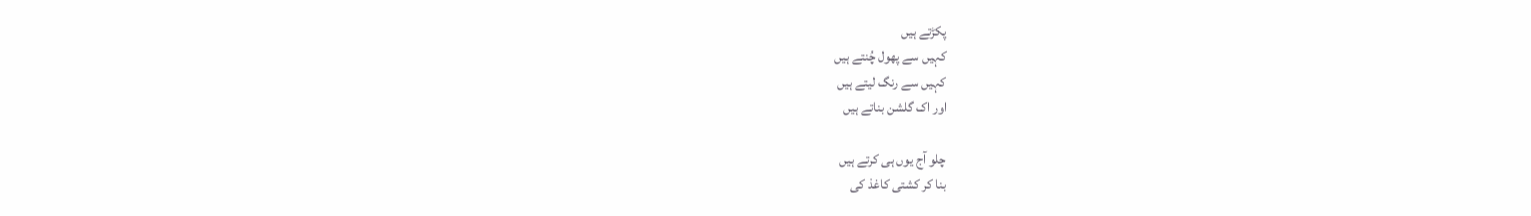پکڑتے ہیں
کہیں سے پھول چُنتے ہیں
کہیں سے رنگ لیتے ہیں
اور اک گلشن بناتے ہیں

چلو آج یوں ہی کرتے ہیں
بنا کر کشتی کاغذ کی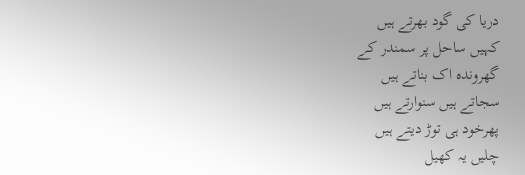دریا کی گود بھرتے ہیں
کہیں ساحل پر سمندر کے
گھروندہ اک بناتے ہیں
سجاتے ہیں سنوارتے ہیں
پھرخود ہی توڑ دیتے ہیں
چلیں یہ کھیل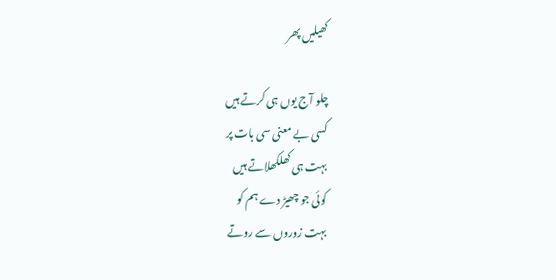کھیلیں پھر

چلو آج یوں ہی کرتے ہیں
کسی بے معنی سی بات پر
بہت ہی کھلکھلاتے ہیں
کوئی جو چھیڑ دے ہم کو
بہت زوروں سے روتے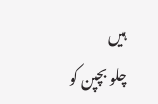ہیں
چلو بچپن کو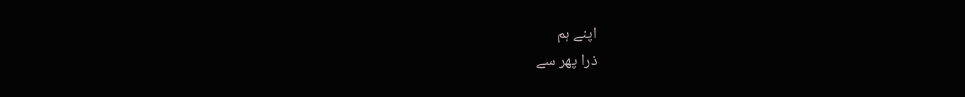اپنے ہم
ذرا پھر سے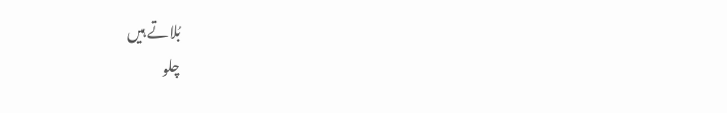بُلاتے ہیں
چلو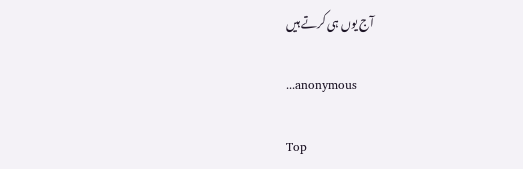آج یوں ہی کرتے ہیں

...anonymous

Top